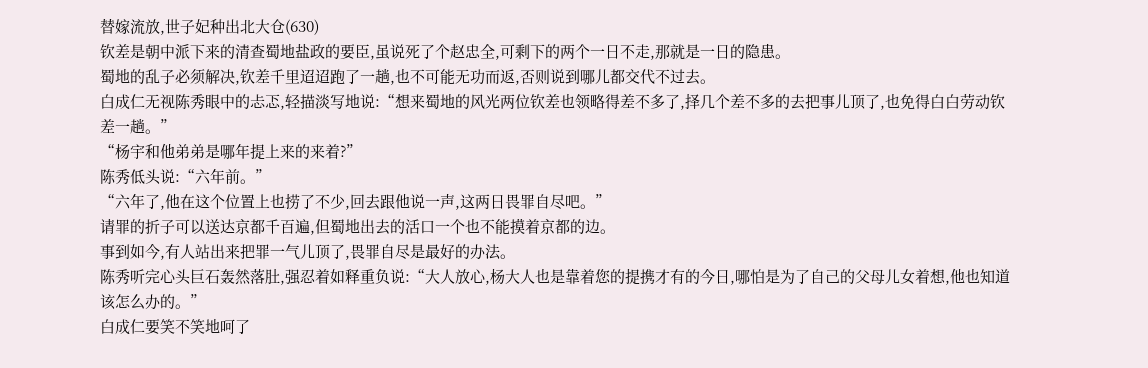替嫁流放,世子妃种出北大仓(630)
钦差是朝中派下来的清查蜀地盐政的要臣,虽说死了个赵忠全,可剩下的两个一日不走,那就是一日的隐患。
蜀地的乱子必须解决,钦差千里迢迢跑了一趟,也不可能无功而返,否则说到哪儿都交代不过去。
白成仁无视陈秀眼中的忐忑,轻描淡写地说:“想来蜀地的风光两位钦差也领略得差不多了,择几个差不多的去把事儿顶了,也免得白白劳动钦差一趟。”
“杨宇和他弟弟是哪年提上来的来着?”
陈秀低头说:“六年前。”
“六年了,他在这个位置上也捞了不少,回去跟他说一声,这两日畏罪自尽吧。”
请罪的折子可以送达京都千百遍,但蜀地出去的活口一个也不能摸着京都的边。
事到如今,有人站出来把罪一气儿顶了,畏罪自尽是最好的办法。
陈秀听完心头巨石轰然落肚,强忍着如释重负说:“大人放心,杨大人也是靠着您的提携才有的今日,哪怕是为了自己的父母儿女着想,他也知道该怎么办的。”
白成仁要笑不笑地呵了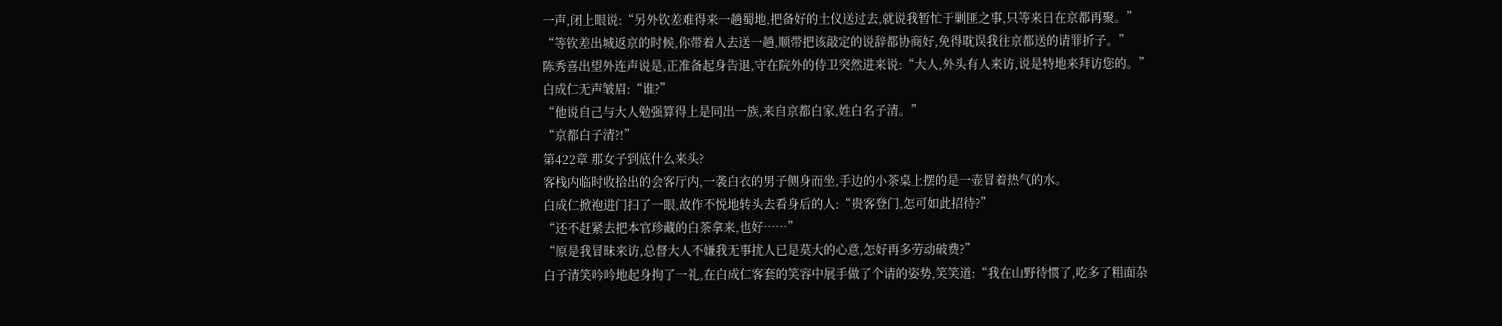一声,闭上眼说:“另外钦差难得来一趟蜀地,把备好的土仪送过去,就说我暂忙于剿匪之事,只等来日在京都再聚。”
“等钦差出城返京的时候,你带着人去送一趟,顺带把该敲定的说辞都协商好,免得耽误我往京都送的请罪折子。”
陈秀喜出望外连声说是,正准备起身告退,守在院外的侍卫突然进来说:“大人,外头有人来访,说是特地来拜访您的。”
白成仁无声皱眉:“谁?”
“他说自己与大人勉强算得上是同出一族,来自京都白家,姓白名子清。”
“京都白子清?!”
第422章 那女子到底什么来头?
客栈内临时收拾出的会客厅内,一袭白衣的男子侧身而坐,手边的小茶桌上摆的是一壶冒着热气的水。
白成仁掀袍进门扫了一眼,故作不悦地转头去看身后的人:“贵客登门,怎可如此招待?”
“还不赶紧去把本官珍藏的白茶拿来,也好……”
“原是我冒昧来访,总督大人不嫌我无事扰人已是莫大的心意,怎好再多劳动破费?”
白子清笑吟吟地起身拘了一礼,在白成仁客套的笑容中展手做了个请的姿势,笑笑道:“我在山野待惯了,吃多了粗面杂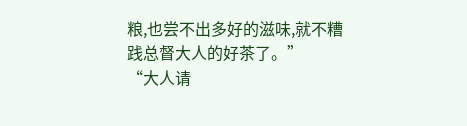粮,也尝不出多好的滋味,就不糟践总督大人的好茶了。”
“大人请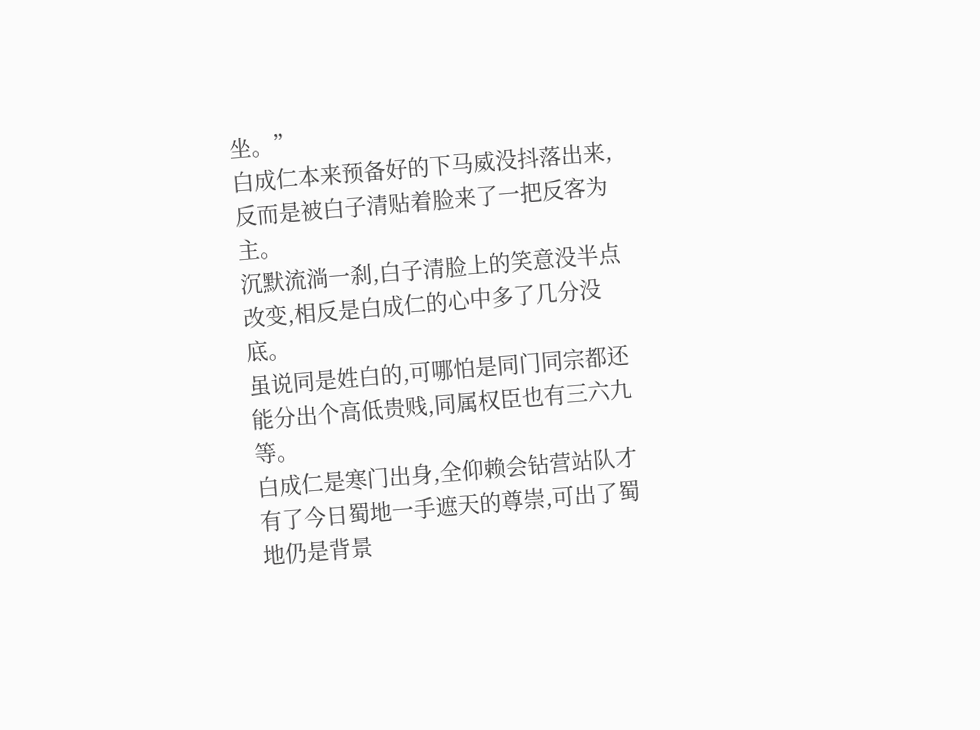坐。”
白成仁本来预备好的下马威没抖落出来,反而是被白子清贴着脸来了一把反客为主。
沉默流淌一刹,白子清脸上的笑意没半点改变,相反是白成仁的心中多了几分没底。
虽说同是姓白的,可哪怕是同门同宗都还能分出个高低贵贱,同属权臣也有三六九等。
白成仁是寒门出身,全仰赖会钻营站队才有了今日蜀地一手遮天的尊崇,可出了蜀地仍是背景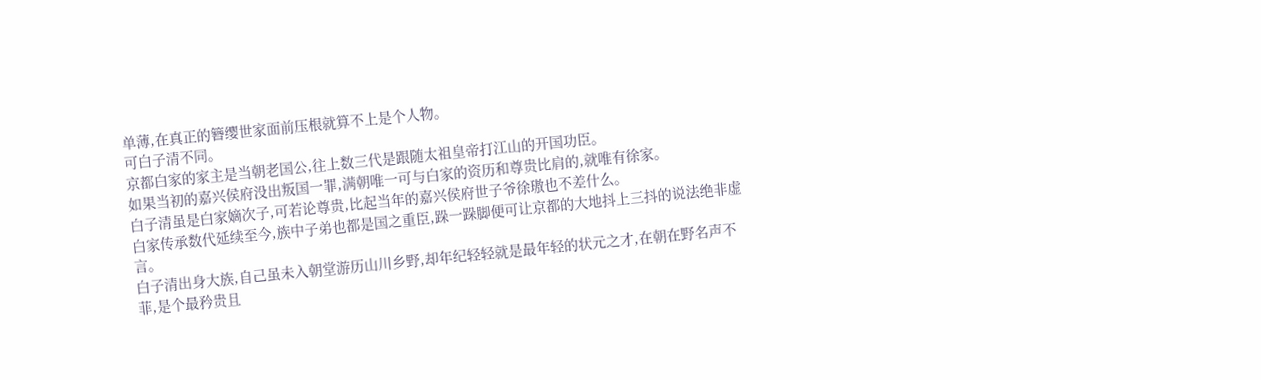单薄,在真正的簪缨世家面前压根就算不上是个人物。
可白子清不同。
京都白家的家主是当朝老国公,往上数三代是跟随太祖皇帝打江山的开国功臣。
如果当初的嘉兴侯府没出叛国一罪,满朝唯一可与白家的资历和尊贵比肩的,就唯有徐家。
白子清虽是白家嫡次子,可若论尊贵,比起当年的嘉兴侯府世子爷徐璈也不差什么。
白家传承数代延续至今,族中子弟也都是国之重臣,跺一跺脚便可让京都的大地抖上三抖的说法绝非虚言。
白子清出身大族,自己虽未入朝堂游历山川乡野,却年纪轻轻就是最年轻的状元之才,在朝在野名声不菲,是个最矜贵且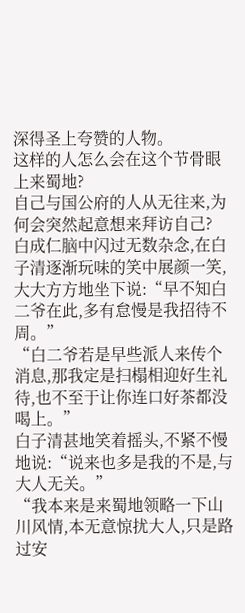深得圣上夸赞的人物。
这样的人怎么会在这个节骨眼上来蜀地?
自己与国公府的人从无往来,为何会突然起意想来拜访自己?
白成仁脑中闪过无数杂念,在白子清逐渐玩味的笑中展颜一笑,大大方方地坐下说:“早不知白二爷在此,多有怠慢是我招待不周。”
“白二爷若是早些派人来传个消息,那我定是扫榻相迎好生礼待,也不至于让你连口好茶都没喝上。”
白子清甚地笑着摇头,不紧不慢地说:“说来也多是我的不是,与大人无关。”
“我本来是来蜀地领略一下山川风情,本无意惊扰大人,只是路过安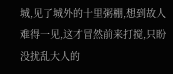城,见了城外的十里粥棚,想到故人难得一见,这才冒然前来打搅,只盼没扰乱大人的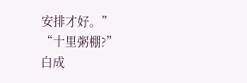安排才好。”
“十里粥棚?”
白成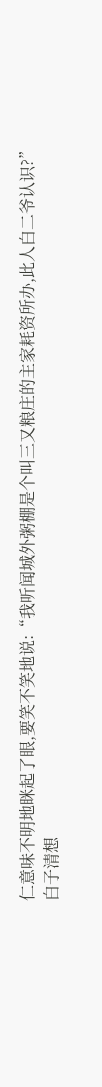仁意味不明地眯起了眼,要笑不笑地说:“我听闻城外粥棚是个叫三又粮庄的主家耗资所办,此人白二爷认识?”
白子清想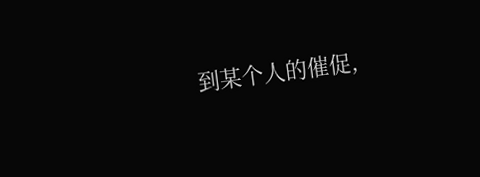到某个人的催促,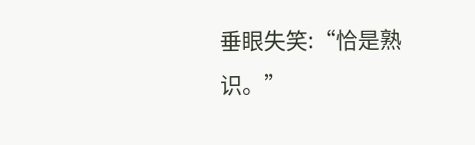垂眼失笑:“恰是熟识。”